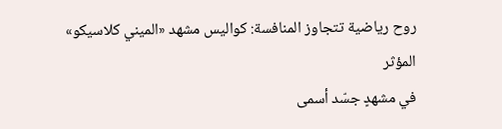روح رياضية تتجاوز المنافسة: كواليس مشهد «الميني كلاسيكو» المؤثر
في مشهدٍ جسّد أسمى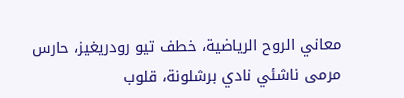معاني الروح الرياضية، خطف تيو رودريغيز، حارس مرمى ناشئي نادي برشلونة، قلوب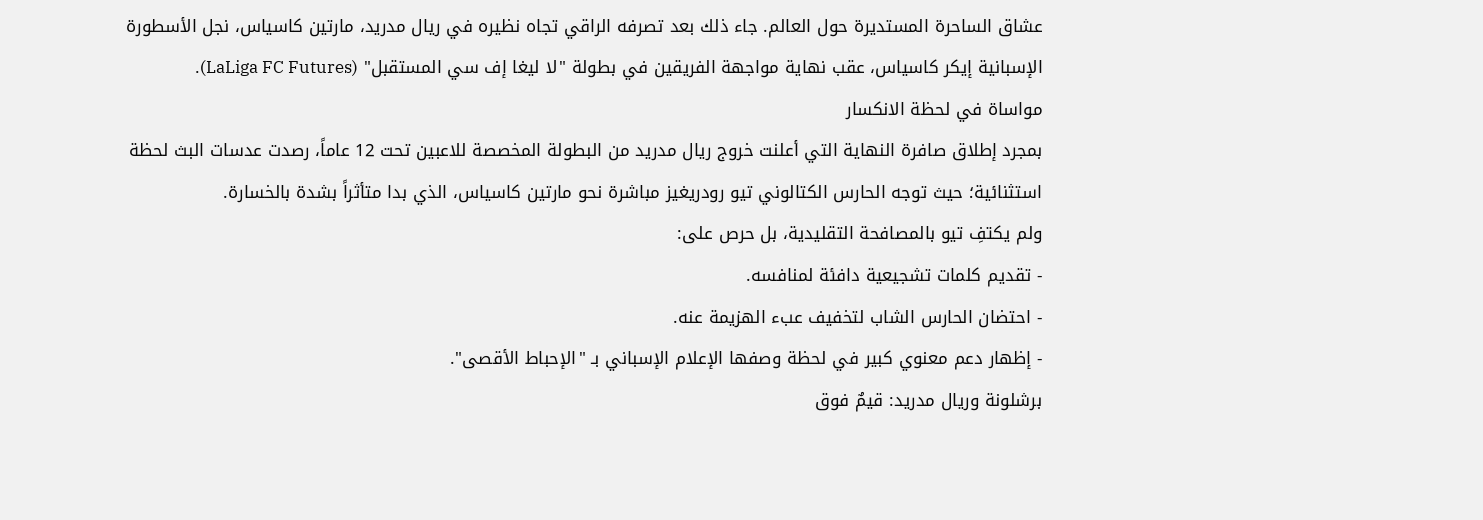عشاق الساحرة المستديرة حول العالم. جاء ذلك بعد تصرفه الراقي تجاه نظيره في ريال مدريد، مارتين كاسياس، نجل الأسطورة الإسبانية إيكر كاسياس، عقب نهاية مواجهة الفريقين في بطولة "لا ليغا إف سي المستقبل" (LaLiga FC Futures).
مواساة في لحظة الانكسار
بمجرد إطلاق صافرة النهاية التي أعلنت خروج ريال مدريد من البطولة المخصصة للاعبين تحت 12 عاماً، رصدت عدسات البث لحظة استثنائية؛ حيث توجه الحارس الكتالوني تيو رودريغيز مباشرة نحو مارتين كاسياس، الذي بدا متأثراً بشدة بالخسارة.
ولم يكتفِ تيو بالمصافحة التقليدية، بل حرص على:
- تقديم كلمات تشجيعية دافئة لمنافسه.
- احتضان الحارس الشاب لتخفيف عبء الهزيمة عنه.
- إظهار دعم معنوي كبير في لحظة وصفها الإعلام الإسباني بـ "الإحباط الأقصى".
برشلونة وريال مدريد: قيمٌ فوق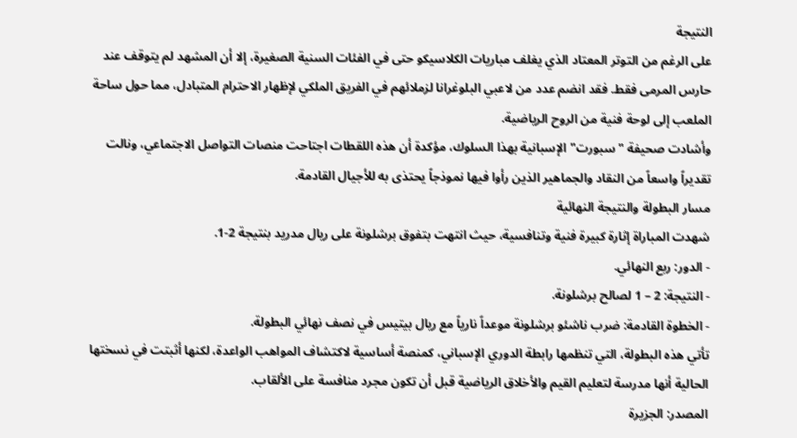النتيجة
على الرغم من التوتر المعتاد الذي يغلف مباريات الكلاسيكو حتى في الفئات السنية الصغيرة، إلا أن المشهد لم يتوقف عند حارس المرمى فقط. فقد انضم عدد من لاعبي البلوغرانا لزملائهم في الفريق الملكي لإظهار الاحترام المتبادل، مما حول ساحة الملعب إلى لوحة فنية من الروح الرياضية.
وأشادت صحيفة "سبورت" الإسبانية بهذا السلوك، مؤكدة أن هذه اللقطات اجتاحت منصات التواصل الاجتماعي، ونالت تقديراً واسعاً من النقاد والجماهير الذين رأوا فيها نموذجاً يحتذى به للأجيال القادمة.
مسار البطولة والنتيجة النهائية
شهدت المباراة إثارة كبيرة فنية وتنافسية، حيث انتهت بتفوق برشلونة على ريال مدريد بنتيجة 2-1.
- الدور: ربع النهائي.
- النتيجة: 2 – 1 لصالح برشلونة.
- الخطوة القادمة: ضرب ناشئو برشلونة موعداً نارياً مع ريال بيتيس في نصف نهائي البطولة.
تأتي هذه البطولة، التي تنظمها رابطة الدوري الإسباني، كمنصة أساسية لاكتشاف المواهب الواعدة، لكنها أثبتت في نسختها الحالية أنها مدرسة لتعليم القيم والأخلاق الرياضية قبل أن تكون مجرد منافسة على الألقاب.
المصدر: الجزيرة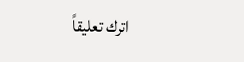اترك تعليقاً